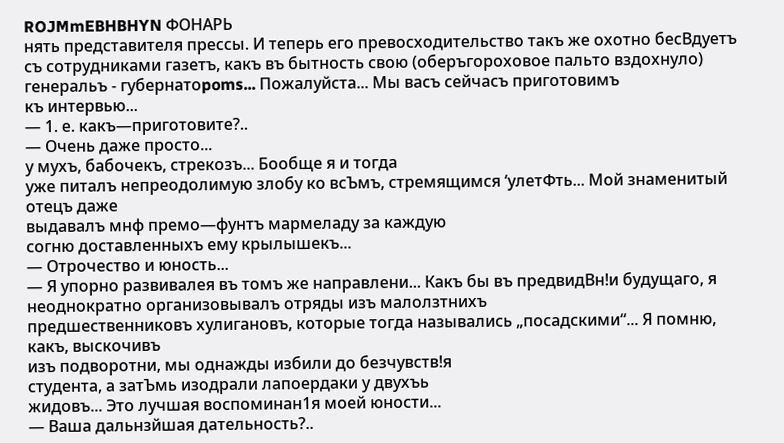ROJMmEBHBHYN ФОНАРЬ
нять представителя прессы. И теперь его превосходительство такъ же охотно бесВдуетъ съ сотрудниками газетъ, какъ въ бытность свою (оберъгороховое пальто вздохнуло) генеральъ - губернатоpoms... Пожалуйста... Мы васъ сейчасъ приготовимъ
къ интервью...
— 1. е. какъ—приготовите?..
— Очень даже просто...
у мухъ, бабочекъ, стрекозъ... Бообще я и тогда
уже питалъ непреодолимую злобу ко всЪмъ, стремящимся ‘улетФть... Мой знаменитый отецъ даже
выдавалъ мнф премо—фунтъ мармеладу за каждую
согню доставленныхъ ему крылышекъ...
— Отрочество и юность...
— Я упорно развивалея въ томъ же направлени... Какъ бы въ предвидВн!и будущаго, я неоднократно организовывалъ отряды изъ малолзтнихъ
предшественниковъ хулигановъ, которые тогда назывались „посадскими“... Я помню, какъ, выскочивъ
изъ подворотни, мы однажды избили до безчувств!я
студента, а затЪмь изодрали лапоердаки у двухъь
жидовъ... Это лучшая воспоминан1я моей юности...
— Ваша дальнзйшая дательность?..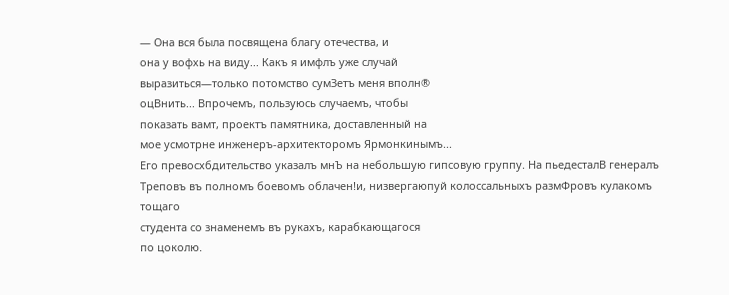— Она вся была посвящена благу отечества, и
она у вофхь на виду... Какъ я имфлъ уже случай
выразиться—только потомство сумЗетъ меня вполн®
оцВнить... Впрочемъ, пользуюсь случаемъ, чтобы
показать вамт, проектъ памятника, доставленный на
мое усмотрне инженеръ-архитекторомъ Ярмонкинымъ...
Его превосхбдительство указалъ мнЪ на небольшую гипсовую группу. На пьедесталВ генералъ
Треповъ въ полномъ боевомъ облачен!и, низвергаюпуй колоссальныхъ размФровъ кулакомъ тощаго
студента со знаменемъ въ рукахъ, карабкающагося
по цоколю.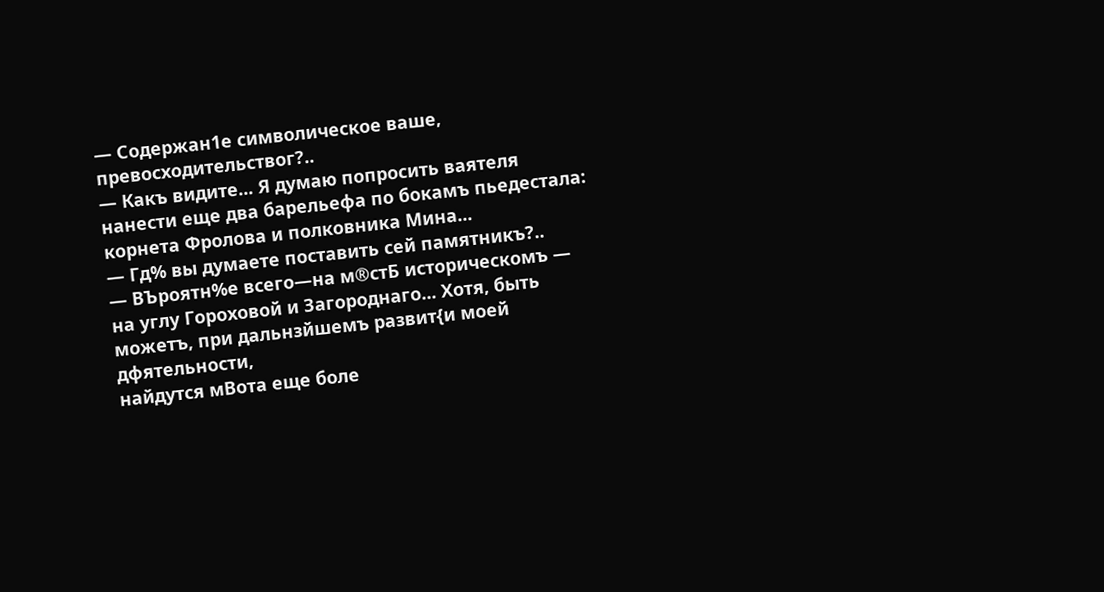— Содержан1е символическое ваше, превосходительствог?..
— Какъ видите... Я думаю попросить ваятеля
нанести еще два барельефа по бокамъ пьедестала:
корнета Фролова и полковника Мина...
— Гд% вы думаете поставить сей памятникъ?..
— ВЪроятн%е всего—на м®стБ историческомъ —
на углу Гороховой и Загороднаго... Хотя, быть можетъ, при дальнзйшемъ развит{и моей дфятельности,
найдутся мВота еще боле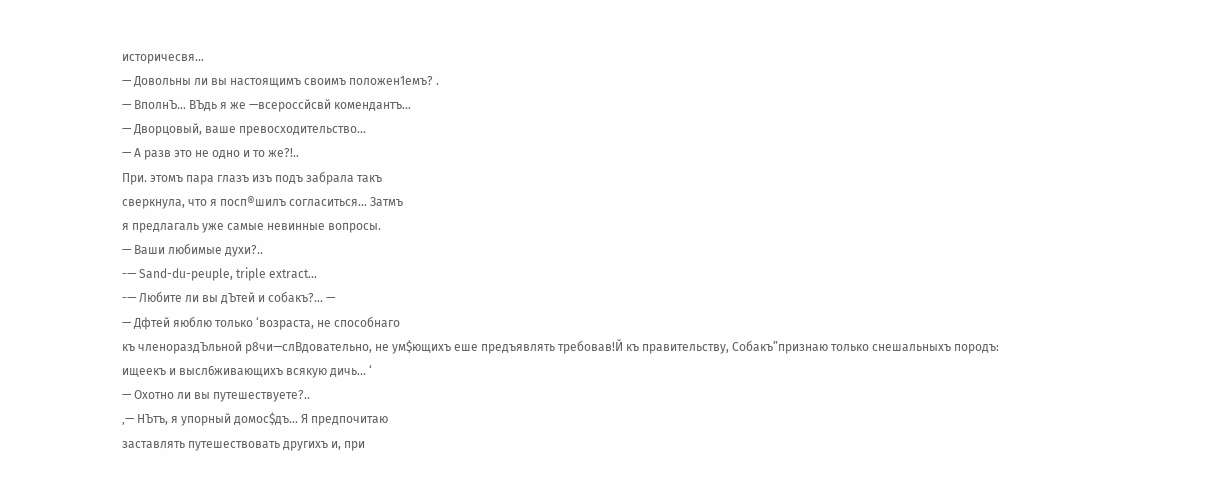историчесвя...
— Довольны ли вы настоящимъ своимъ положен1емъ? .
— ВполнЪ... ВЪдь я же —всероссйсвй комендантъ...
— Дворцовый, ваше превосходительство...
— А разв это не одно и то же?!..
При. этомъ пара глазъ изъ подъ забрала такъ
сверкнула, что я посп®шилъ согласиться... Затмъ
я предлагаль уже самые невинные вопросы.
— Ваши любимые духи?..
-— Sand-du-peuple, triple extract...
-— Любите ли вы дЪтей и собакъ?... —
— Дфтей яюблю только ‘возраста, не способнаго
къ членораздЪльной р8чи—слВдовательно, не ум$ющихъ еше предъявлять требовав!Й къ правительству, Собакъ”признаю только снешальныхъ породъ:
ищеекъ и высл6живающихъ всякую дичь... ‘
— Охотно ли вы путешествуете?..
‚— НЪтъ, я упорный домос$дъ... Я предпочитаю
заставлять путешествовать другихъ и, при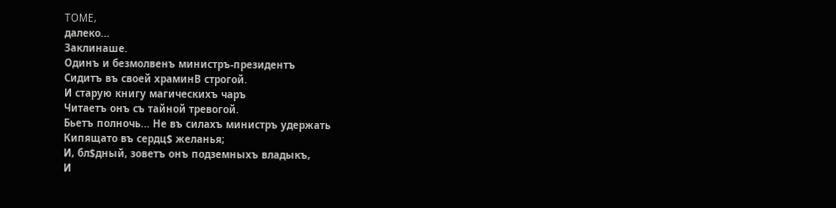TOME,
далеко...
Заклинаше.
Одинъ и безмолвенъ министръ-президентъ
Сидитъ въ своей храминВ строгой.
И старую книгу магическихъ чаръ
Читаетъ онъ съ тайной тревогой.
Бьетъ полночь... Не въ силахъ министръ удержать
Кипящато въ сердц$ желанья;
И, бл$дный, зоветъ онъ подземныхъ владыкъ,
И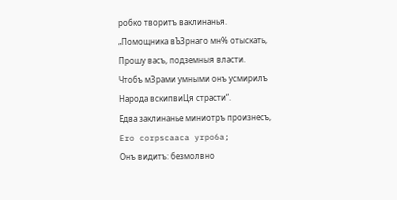робко творитъ ваклинанья.
„Помощника вЪЗрнаго мн% отыскать,
Прошу васъ, подземныя власти.
Чтобъ мЗрами умными онъ усмирилъ
Народа вскипвиЦя страсти“.
Едва заклинанье миниотръ произнесъ,
Ero corpscaaca yrpo6a;
Онъ видитъ: безмолвно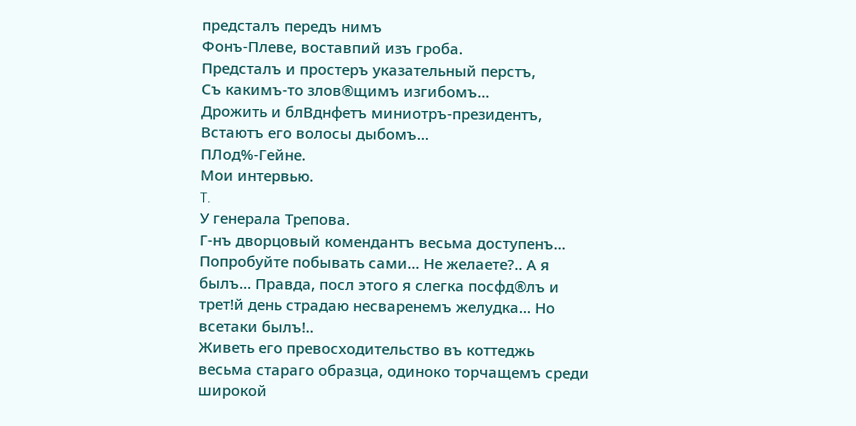предсталъ передъ нимъ
Фонъ-Плеве, воставпий изъ гроба.
Предсталъ и простеръ указательный перстъ,
Съ какимъ-то злов®щимъ изгибомъ...
Дрожить и блВднфетъ миниотръ-президентъ,
Встаютъ его волосы дыбомъ...
ПЛод%-Гейне.
Мои интервью.
T.
У генерала Трепова.
Г-нъ дворцовый комендантъ весьма доступенъ...
Попробуйте побывать сами... Не желаете?.. А я
былъ... Правда, посл этого я слегка посфд®лъ и
трет!й день страдаю несваренемъ желудка... Но
всетаки былъ!..
Живеть его превосходительство въ коттеджь
весьма стараго образца, одиноко торчащемъ среди
широкой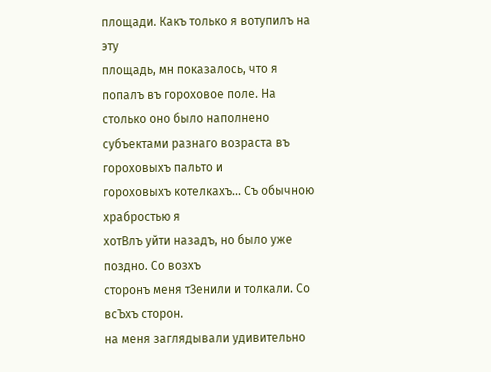площади. Какъ только я вотупилъ на эту
площадь, мн показалось, что я попалъ въ гороховое поле. На столько оно было наполнено субъектами разнаго возраста въ гороховыхъ пальто и
гороховыхъ котелкахъ... Съ обычною храбростью я
хотВлъ уйти назадъ, но было уже поздно. Со возхъ
сторонъ меня тЗенили и толкали. Со всЪхъ сторон.
на меня заглядывали удивительно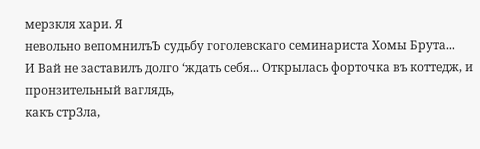мерзкля хари. Я
невольно вепомнилъЪ судьбу гоголевскаго семинариста Хомы Брута...
И Вай не заставилъ долго ‘ждать себя... Открылась форточка въ коттедж, и пронзительный ваглядь,
какъ стрЗла,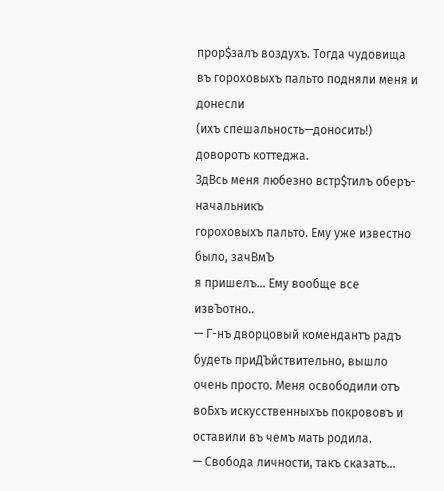прор$залъ воздухъ. Тогда чудовища
въ гороховыхъ пальто подняли меня и донесли
(ихъ спешальность—доносить!) доворотъ коттеджа.
ЗдВсь меня любезно встр$тилъ оберъ-начальникъ
гороховыхъ пальто. Ему уже известно было, зачВмЪ
я пришелъ... Ему вообще все извЪотно..
— Г-нъ дворцовый комендантъ радъ будеть приДЪйствительно, вышло очень просто. Меня освободили отъ воБхъ искусственныхъь покрововъ и
оставили въ чемъ мать родила.
— Свобода личности, такъ сказать...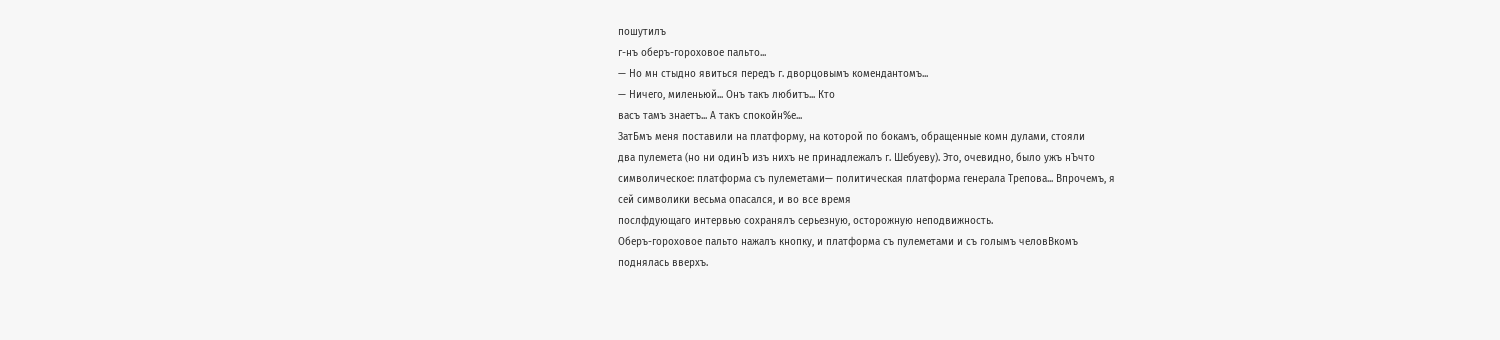пошутилъ
г-нъ оберъ-гороховое пальто...
— Но мн стыдно явиться передъ г. дворцовымъ комендантомъ...
— Ничего, миленьюй... Онъ такъ любитъ... Кто
васъ тамъ знаетъ... А такъ спокойн%е...
ЗатБмъ меня поставили на платформу, на которой по бокамъ, обращенные комн дулами, стояли
два пулемета (но ни одинЪ изъ нихъ не принадлежалъ г. Шебуеву). Это, очевидно, было ужъ нЪчто
символическое: платформа съ пулеметами— политическая платформа генерала Трепова... Впрочемъ, я
сей символики весьма опасался, и во все время
послфдующаго интервью сохранялъ серьезную, осторожную неподвижность.
Оберъ-гороховое пальто нажалъ кнопку, и платформа съ пулеметами и съ голымъ человВкомъ
поднялась вверхъ.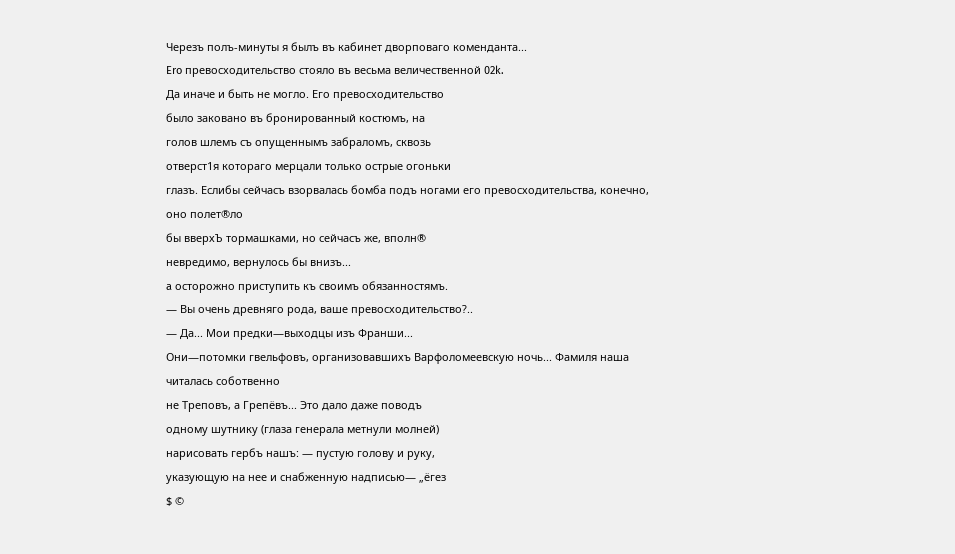Черезъ полъ-минуты я былъ въ кабинет дворповаго коменданта...
Ero превосходительство стояло въ весьма величественной 02k.
Да иначе и быть не могло. Его превосходительство
было заковано въ бронированный костюмъ, на
голов шлемъ съ опущеннымъ забраломъ, сквозь
отверст1я котораго мерцали только острые огоньки
глазъ. Еслибы сейчасъ взорвалась бомба подъ ногами его превосходительства, конечно, оно полет®ло
бы вверхЪ тормашками, но сейчасъ же, вполн®
невредимо, вернулось бы внизъ...
a осторожно приступить къ своимъ обязанностямъ.
— Вы очень древняго рода, ваше превосходительство?..
— Да... Мои предки—выходцы изъ Франши...
Они—потомки гвельфовъ, организовавшихъ Варфоломеевскую ночь... Фамиля наша читалась соботвенно
не Треповъ, а Грепёвъ... Это дало даже поводъ
одному шутнику (глаза генерала метнули молней)
нарисовать гербъ нашъ: — пустую голову и руку,
указующую на нее и снабженную надписью— „ёгез
$ ©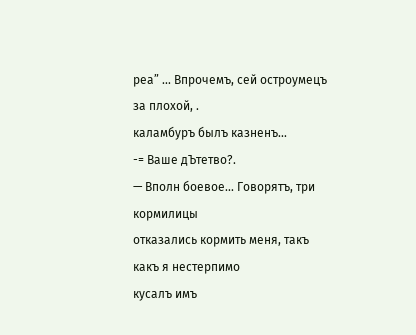реа” ... Впрочемъ, сей остроумецъ за плохой, .
каламбуръ былъ казненъ...
-= Ваше дЪтетво?.
— Вполн боевое... Говорятъ, три кормилицы
отказались кормить меня, такъ какъ я нестерпимо
кусалъ имъ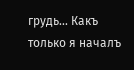грудь... Какъ только я началъ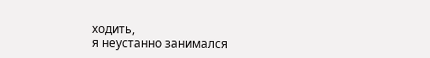ходить,
я неустанно занимался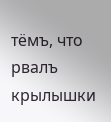тёмъ, что рвалъ крылышки